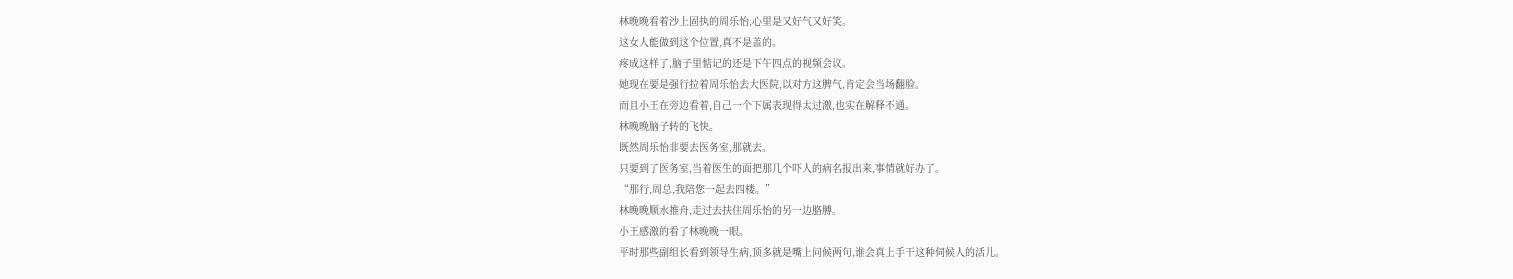林晚晚看着沙上固执的周乐怡,心里是又好气又好笑。
这女人能做到这个位置,真不是盖的。
疼成这样了,脑子里惦记的还是下午四点的视频会议。
她现在要是强行拉着周乐怡去大医院,以对方这脾气,肯定会当场翻脸。
而且小王在旁边看着,自己一个下属表现得太过激,也实在解释不通。
林晚晚脑子转的飞快。
既然周乐怡非要去医务室,那就去。
只要到了医务室,当着医生的面把那几个吓人的病名报出来,事情就好办了。
“那行,周总,我陪您一起去四楼。”
林晚晚顺水推舟,走过去扶住周乐怡的另一边胳膊。
小王感激的看了林晚晚一眼。
平时那些副组长看到领导生病,顶多就是嘴上问候两句,谁会真上手干这种伺候人的活儿。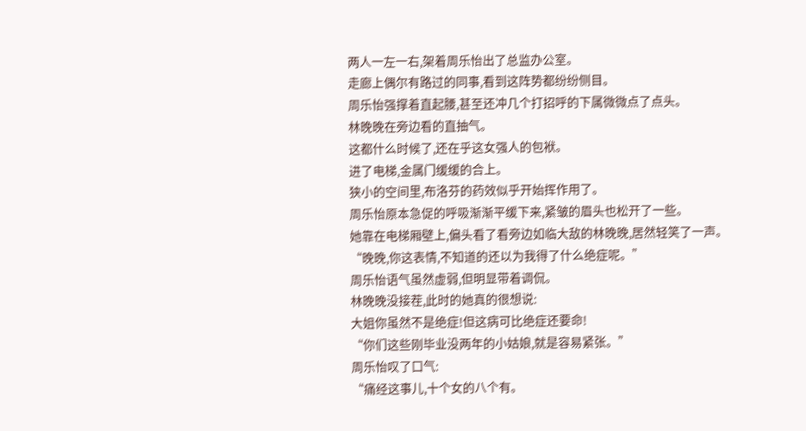两人一左一右,架着周乐怡出了总监办公室。
走廊上偶尔有路过的同事,看到这阵势都纷纷侧目。
周乐怡强撑着直起腰,甚至还冲几个打招呼的下属微微点了点头。
林晚晚在旁边看的直抽气。
这都什么时候了,还在乎这女强人的包袱。
进了电梯,金属门缓缓的合上。
狭小的空间里,布洛芬的药效似乎开始挥作用了。
周乐怡原本急促的呼吸渐渐平缓下来,紧皱的眉头也松开了一些。
她靠在电梯厢壁上,偏头看了看旁边如临大敌的林晚晚,居然轻笑了一声。
“晚晚,你这表情,不知道的还以为我得了什么绝症呢。”
周乐怡语气虽然虚弱,但明显带着调侃。
林晚晚没接茬,此时的她真的很想说:
大姐你虽然不是绝症!但这病可比绝症还要命!
“你们这些刚毕业没两年的小姑娘,就是容易紧张。”
周乐怡叹了口气:
“痛经这事儿,十个女的八个有。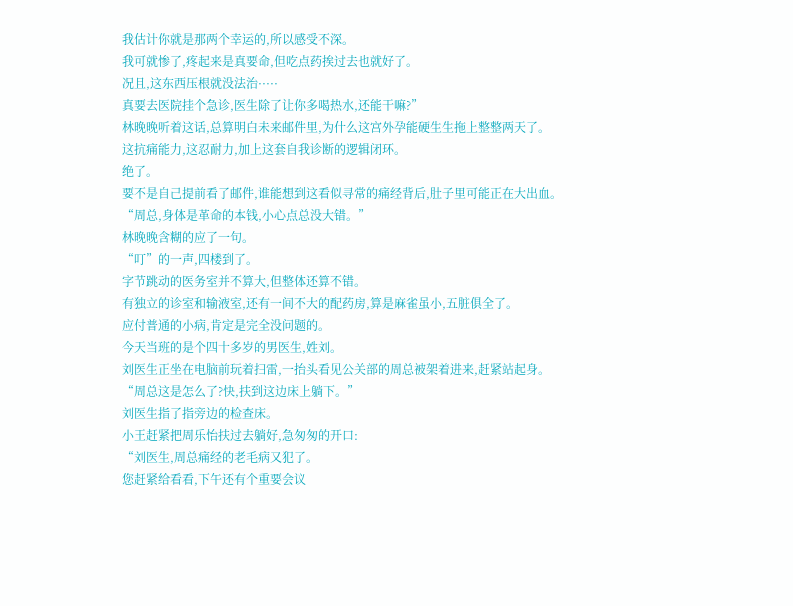我估计你就是那两个幸运的,所以感受不深。
我可就惨了,疼起来是真要命,但吃点药挨过去也就好了。
况且,这东西压根就没法治·····
真要去医院挂个急诊,医生除了让你多喝热水,还能干嘛?”
林晚晚听着这话,总算明白未来邮件里,为什么这宫外孕能硬生生拖上整整两天了。
这抗痛能力,这忍耐力,加上这套自我诊断的逻辑闭环。
绝了。
要不是自己提前看了邮件,谁能想到这看似寻常的痛经背后,肚子里可能正在大出血。
“周总,身体是革命的本钱,小心点总没大错。”
林晚晚含糊的应了一句。
“叮”的一声,四楼到了。
字节跳动的医务室并不算大,但整体还算不错。
有独立的诊室和输液室,还有一间不大的配药房,算是麻雀虽小,五脏俱全了。
应付普通的小病,肯定是完全没问题的。
今天当班的是个四十多岁的男医生,姓刘。
刘医生正坐在电脑前玩着扫雷,一抬头看见公关部的周总被架着进来,赶紧站起身。
“周总这是怎么了?快,扶到这边床上躺下。”
刘医生指了指旁边的检查床。
小王赶紧把周乐怡扶过去躺好,急匆匆的开口:
“刘医生,周总痛经的老毛病又犯了。
您赶紧给看看,下午还有个重要会议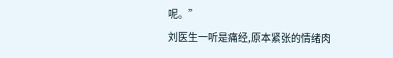呢。”
刘医生一听是痛经,原本紧张的情绪肉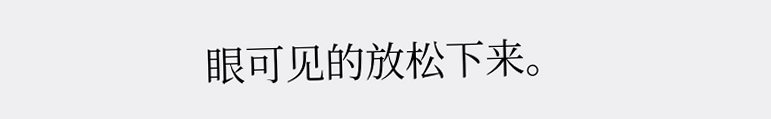眼可见的放松下来。